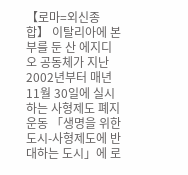【로마=외신종합】 이탈리아에 본부를 둔 산 에지디오 공동체가 지난 2002년부터 매년 11월 30일에 실시하는 사형제도 폐지 운동 「생명을 위한 도시-사형제도에 반대하는 도시」에 로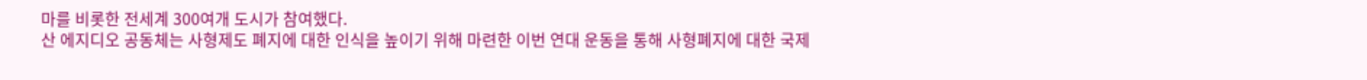마를 비롯한 전세계 300여개 도시가 참여했다.
산 에지디오 공동체는 사형제도 폐지에 대한 인식을 높이기 위해 마련한 이번 연대 운동을 통해 사형폐지에 대한 국제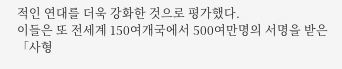적인 연대를 더욱 강화한 것으로 평가했다.
이들은 또 전세계 150여개국에서 500여만명의 서명을 받은 「사형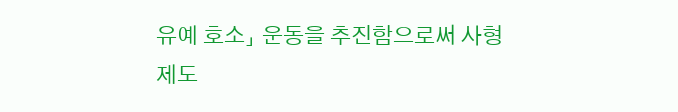유예 호소」 운동을 추진함으로써 사형제도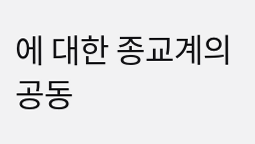에 대한 종교계의 공동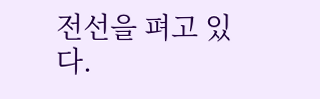전선을 펴고 있다.